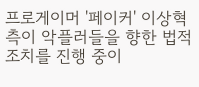프로게이머 '페이커' 이상혁 측이 악플러들을 향한 법적 조치를 진행 중이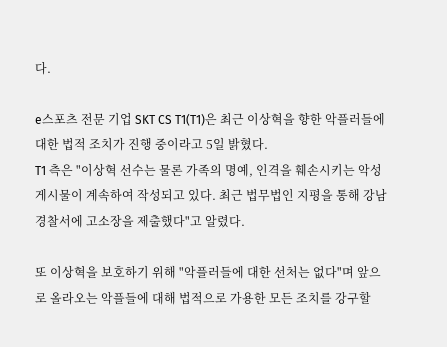다.

e스포츠 전문 기업 SKT CS T1(T1)은 최근 이상혁을 향한 악플러들에 대한 법적 조치가 진행 중이라고 5일 밝혔다.
T1 측은 "이상혁 선수는 물론 가족의 명예, 인격을 훼손시키는 악성 게시물이 계속하여 작성되고 있다. 최근 법무법인 지평을 통해 강남 경찰서에 고소장을 제출했다"고 알렸다.

또 이상혁을 보호하기 위해 "악플러들에 대한 선처는 없다"며 앞으로 올라오는 악플들에 대해 법적으로 가용한 모든 조치를 강구할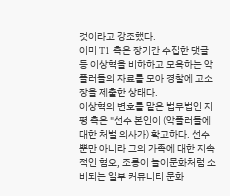것이라고 강조했다.
이미 T1 측은 장기간 수집한 댓글 등 이상혁을 비하하고 모욕하는 악플러들의 자료를 모아 경찰에 고소장을 제출한 상태다.
이상혁의 변호를 맡은 법무법인 지평 측은 "선수 본인이 (악플러들에 대한 처벌 의사가) 확고하다. 선수뿐만 아니라 그의 가족에 대한 지속적인 혐오, 조롱이 놀이문화처럼 소비되는 일부 커뮤니티 문화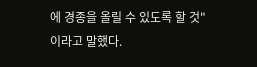에 경종을 올릴 수 있도록 할 것"이라고 말했다.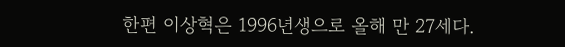한편 이상혁은 1996년생으로 올해 만 27세다.